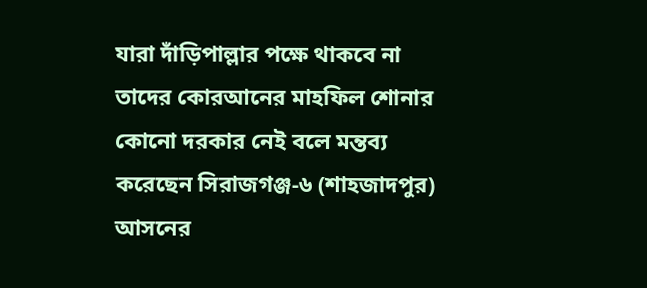যারা দাঁড়িপাল্লার পক্ষে থাকবে না তাদের কোরআনের মাহফিল শোনার কোনো দরকার নেই বলে মন্তব্য করেছেন সিরাজগঞ্জ-৬ (শাহজাদপুর) আসনের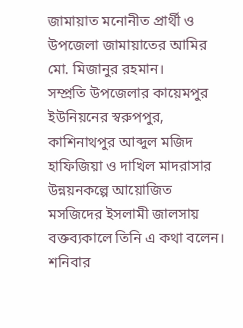জামায়াত মনোনীত প্রার্থী ও উপজেলা জামায়াতের আমির মো. মিজানুর রহমান।
সম্প্রতি উপজেলার কায়েমপুর ইউনিয়নের স্বরুপপুর, কাশিনাথপুর আব্দুল মজিদ হাফিজিয়া ও দাখিল মাদরাসার উন্নয়নকল্পে আয়োজিত মসজিদের ইসলামী জালসায় বক্তব্যকালে তিনি এ কথা বলেন।
শনিবার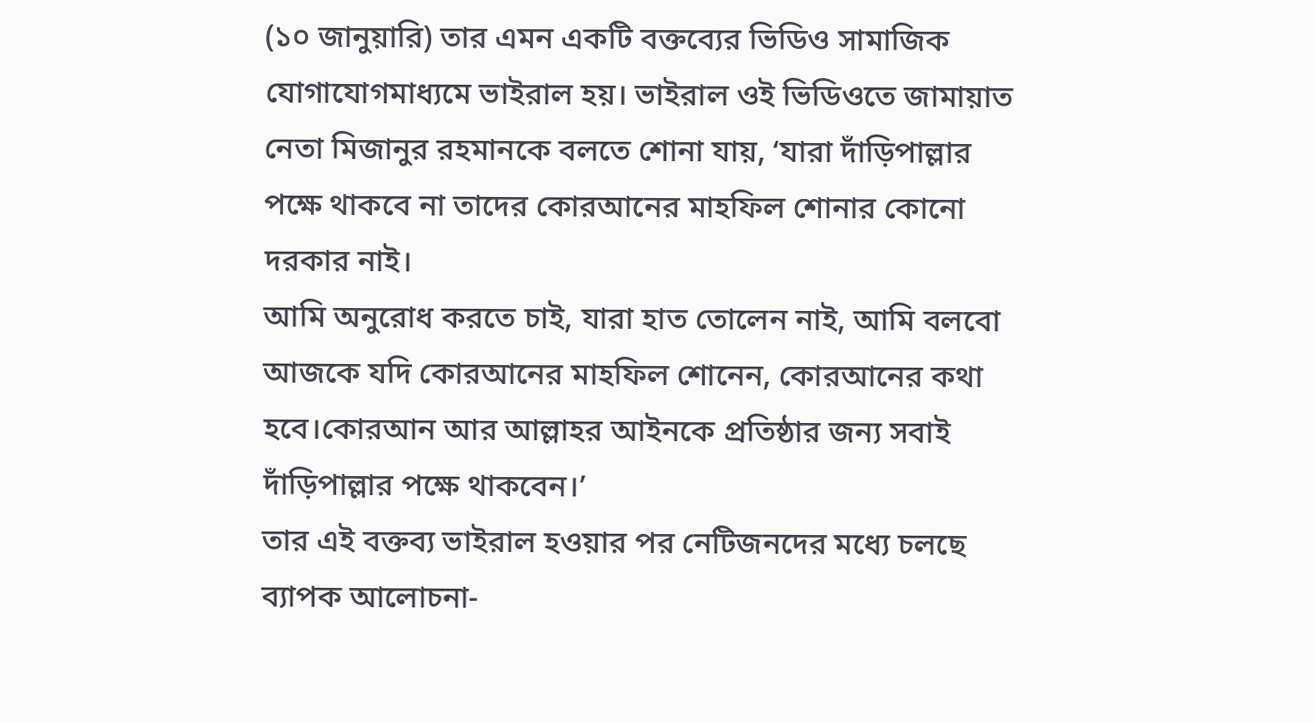(১০ জানুয়ারি) তার এমন একটি বক্তব্যের ভিডিও সামাজিক যোগাযোগমাধ্যমে ভাইরাল হয়। ভাইরাল ওই ভিডিওতে জামায়াত নেতা মিজানুর রহমানকে বলতে শোনা যায়, ‘যারা দাঁড়িপাল্লার পক্ষে থাকবে না তাদের কোরআনের মাহফিল শোনার কোনো দরকার নাই।
আমি অনুরোধ করতে চাই, যারা হাত তোলেন নাই, আমি বলবো আজকে যদি কোরআনের মাহফিল শোনেন, কোরআনের কথা হবে।কোরআন আর আল্লাহর আইনকে প্রতিষ্ঠার জন্য সবাই দাঁড়িপাল্লার পক্ষে থাকবেন।’
তার এই বক্তব্য ভাইরাল হওয়ার পর নেটিজনদের মধ্যে চলছে ব্যাপক আলোচনা-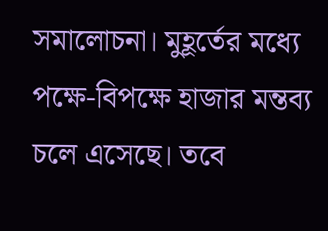সমালোচনা। মুহূর্তের মধ্যে পক্ষে-বিপক্ষে হাজার মন্তব্য চলে এসেছে। তবে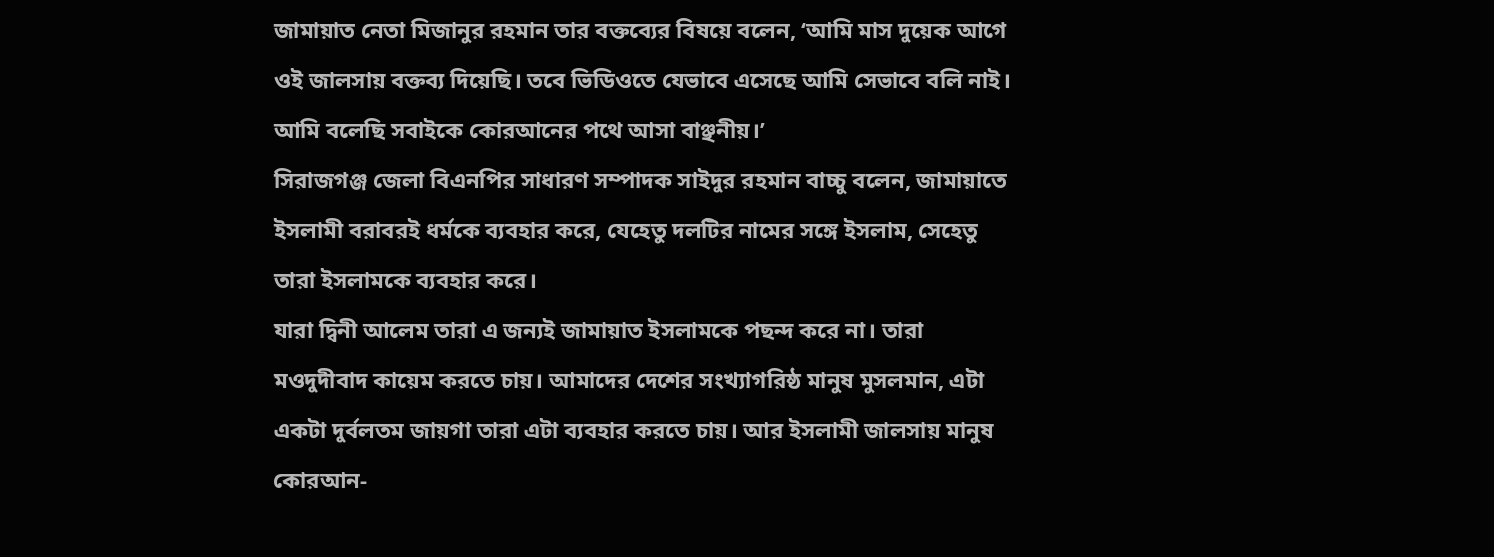জামায়াত নেতা মিজানুর রহমান তার বক্তব্যের বিষয়ে বলেন, ‘আমি মাস দুয়েক আগে ওই জালসায় বক্তব্য দিয়েছি। তবে ভিডিওতে যেভাবে এসেছে আমি সেভাবে বলি নাই। আমি বলেছি সবাইকে কোরআনের পথে আসা বাঞ্ছনীয়।’
সিরাজগঞ্জ জেলা বিএনপির সাধারণ সম্পাদক সাইদুর রহমান বাচ্চু বলেন, জামায়াতে ইসলামী বরাবরই ধর্মকে ব্যবহার করে, যেহেতু দলটির নামের সঙ্গে ইসলাম, সেহেতু তারা ইসলামকে ব্যবহার করে।
যারা দ্বিনী আলেম তারা এ জন্যই জামায়াত ইসলামকে পছন্দ করে না। তারা মওদুদীবাদ কায়েম করতে চায়। আমাদের দেশের সংখ্যাগরিষ্ঠ মানুষ মুসলমান, এটা একটা দুর্বলতম জায়গা তারা এটা ব্যবহার করতে চায়। আর ইসলামী জালসায় মানুষ কোরআন-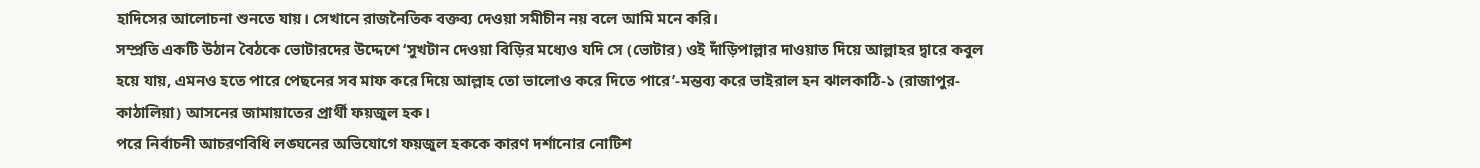হাদিসের আলোচনা শুনতে যায়। সেখানে রাজনৈতিক বক্তব্য দেওয়া সমীচীন নয় বলে আমি মনে করি।
সম্প্রতি একটি উঠান বৈঠকে ভোটারদের উদ্দেশে ‘সুখটান দেওয়া বিড়ির মধ্যেও যদি সে (ভোটার) ওই দাঁড়িপাল্লার দাওয়াত দিয়ে আল্লাহর দ্বারে কবুল হয়ে যায়, এমনও হতে পারে পেছনের সব মাফ করে দিয়ে আল্লাহ তো ভালোও করে দিতে পারে’-মন্তব্য করে ভাইরাল হন ঝালকাঠি-১ (রাজাপুর-কাঠালিয়া) আসনের জামায়াতের প্রার্থী ফয়জুল হক।
পরে নির্বাচনী আচরণবিধি লঙ্ঘনের অভিযোগে ফয়জুল হককে কারণ দর্শানোর নোটিশ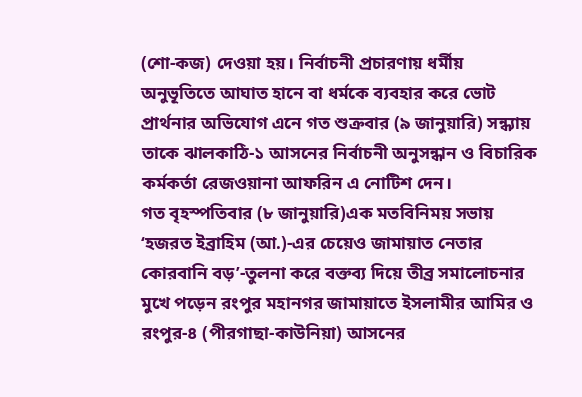(শো-কজ) দেওয়া হয়। নির্বাচনী প্রচারণায় ধর্মীয় অনুভূতিতে আঘাত হানে বা ধর্মকে ব্যবহার করে ভোট প্রার্থনার অভিযোগ এনে গত শুক্রবার (৯ জানুয়ারি) সন্ধ্যায় তাকে ঝালকাঠি-১ আসনের নির্বাচনী অনুসন্ধান ও বিচারিক কর্মকর্তা রেজওয়ানা আফরিন এ নোটিশ দেন।
গত বৃহস্পতিবার (৮ জানুয়ারি)এক মতবিনিময় সভায় ‘হজরত ইব্রাহিম (আ.)-এর চেয়েও জামায়াত নেতার কোরবানি বড়’-তুলনা করে বক্তব্য দিয়ে তীব্র সমালোচনার মুখে পড়েন রংপুর মহানগর জামায়াতে ইসলামীর আমির ও রংপুর-৪ (পীরগাছা-কাউনিয়া) আসনের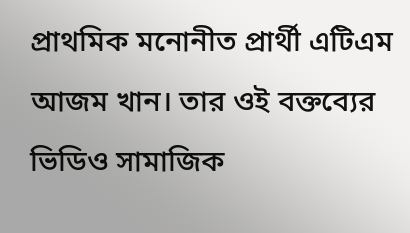প্রাথমিক মনোনীত প্রার্থী এটিএম আজম খান। তার ওই বক্তব্যের ভিডিও সামাজিক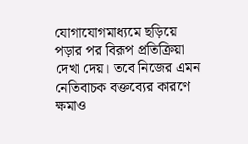যোগাযোগমাধ্যমে ছড়িয়ে পড়ার পর বিরূপ প্রতিক্রিয়া দেখা দেয়। তবে নিজের এমন নেতিবাচক বক্তব্যের কারণে ক্ষমাও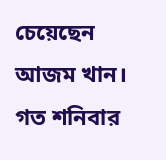চেয়েছেন আজম খান। গত শনিবার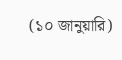(১০ জানুয়ারি)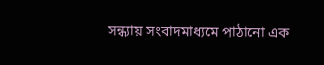সন্ধ্যায় সংবাদমাধ্যমে পাঠানো এক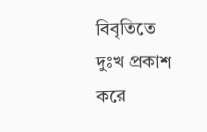বিবৃতিতে দুঃখ প্রকাশ করে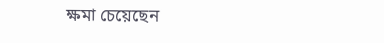ক্ষমা চেয়েছেন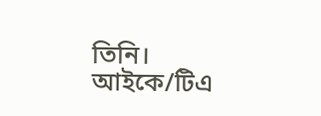তিনি।
আইকে/টিএ